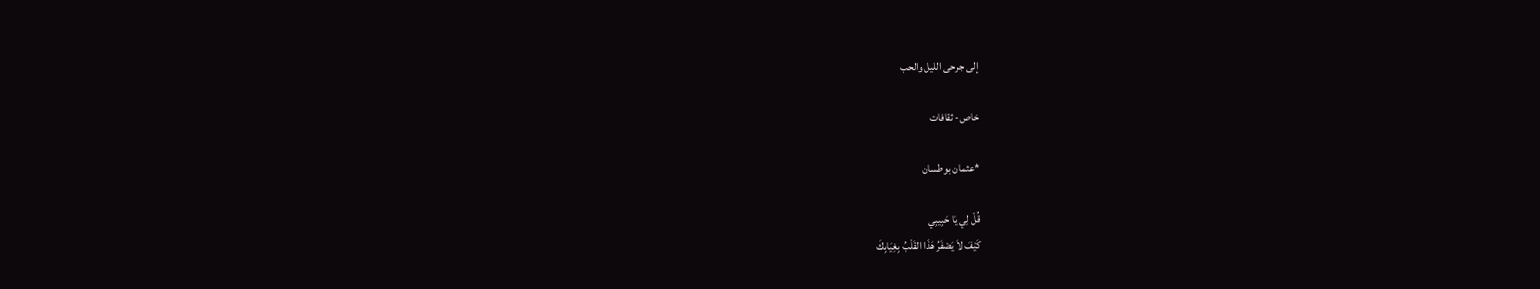إلى جرحى الليل والحب

خاص- ثقافات

*عثمان بوطسان

قُلْ لِي يَا حَبِيبِي
كَيْفَ لاَ يَصْفَرُ هَذَا القَلْبُ بِغِيَابِكَ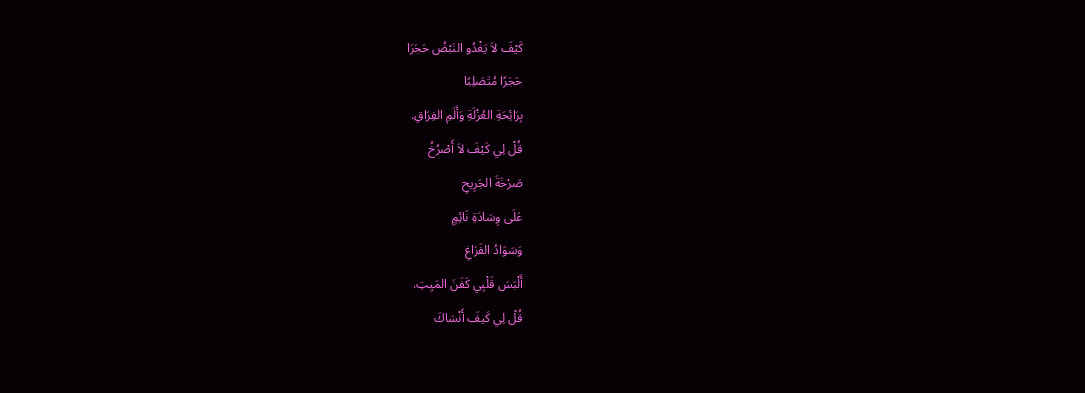كَيْفَ لاَ يَغْدُو النَبْضُ حَجَرَا
حَجَرًا مُتَصَلِبًا
بِرَائِحَةِ العُزْلَةِ وَأَلَمِ الفِرَاقِ.
قُلْ لِي كَيْفَ لاَ أَصْرُخُ
صَرْخَةَ الجَرِيحِ
عَلَى وِسَادَةِ نَائِمٍ
وَسَوَادُ الفَرَاغِ
أَلْبَسَ قَلْبِي كَفَنَ المَيِتِ.
قُلْ لِي كَيفَ أَنْسَاكَ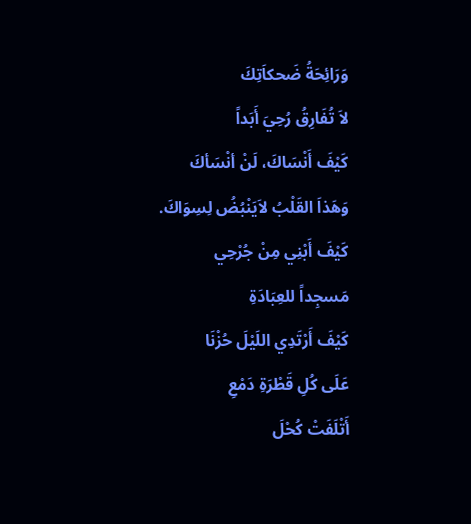وَرَائِحَةُ ضَحكاَتِكَ
لاَ تُفَارِقُ رُحِيَ أَبَداً
كَيْفَ أَنْسَاكَ، لَنْ أنْسَأكَ
وَهَذاَ القَلْبُ لاَيَنْبُضُ لِسِوَاكَ.
كَيْفَ أَبْنِي مِنْ جُرْحِي
مَسجِداً للعِبَادَةِ
كَيْفَ أَرْتَدِي اللَيْلَ حُزْنَا
عَلَى كُلِ قَطْرَةِ دَمْعِ
أَتْلَفَتْ كُحْلَ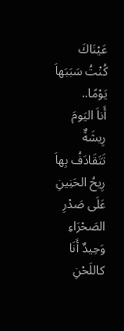عَيْنَاكَ
كُنْتُ سَبَبَهاَ يَوْمًا..
أَناَ اليَومَ
رِيشَةٌ تَتَقَادَفُ بِهاَ
رِيحُ الحَنِينِ عَلَى صَدْرِ الصَحْرَاءِ
وَحِيدٌ أَنَا كاللَحْنِ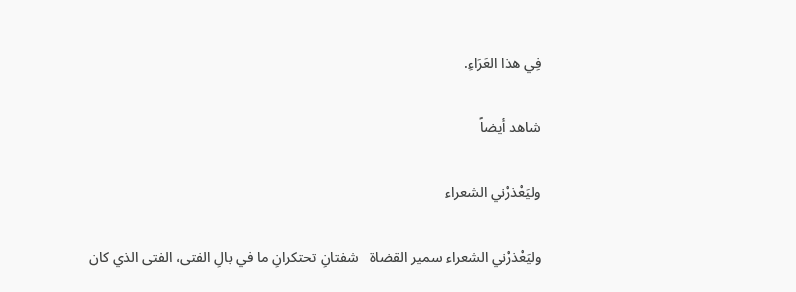فِي هذا العَرَاءِ.

شاهد أيضاً

وليَعْذرْني الشعراء

وليَعْذرْني الشعراء سمير القضاة   شفتانِ تحتكرانِ ما في بالِ الفتى، الفتى الذي كان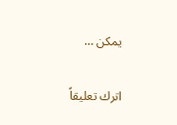يمكن …

اترك تعليقاً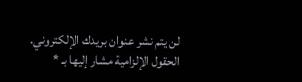لن يتم نشر عنوان بريدك الإلكتروني. الحقول الإلزامية مشار إليها بـ *